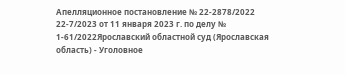Апелляционное постановление № 22-2878/2022 22-7/2023 от 11 января 2023 г. по делу № 1-61/2022Ярославский областной суд (Ярославская область) - Уголовное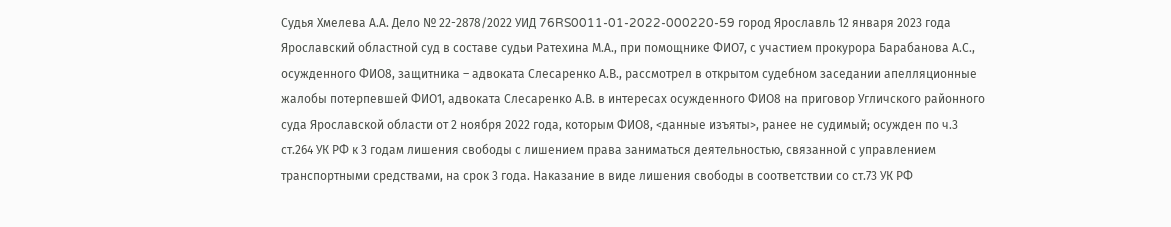Судья Хмелева А.А. Дело № 22-2878/2022 УИД 76RS0011-01-2022-000220-59 город Ярославль 12 января 2023 года Ярославский областной суд в составе судьи Ратехина М.А., при помощнике ФИО7, с участием прокурора Барабанова А.С., осужденного ФИО8, защитника – адвоката Слесаренко А.В., рассмотрел в открытом судебном заседании апелляционные жалобы потерпевшей ФИО1, адвоката Слесаренко А.В. в интересах осужденного ФИО8 на приговор Угличского районного суда Ярославской области от 2 ноября 2022 года, которым ФИО8, <данные изъяты>, ранее не судимый; осужден по ч.3 ст.264 УК РФ к 3 годам лишения свободы с лишением права заниматься деятельностью, связанной с управлением транспортными средствами, на срок 3 года. Наказание в виде лишения свободы в соответствии со ст.73 УК РФ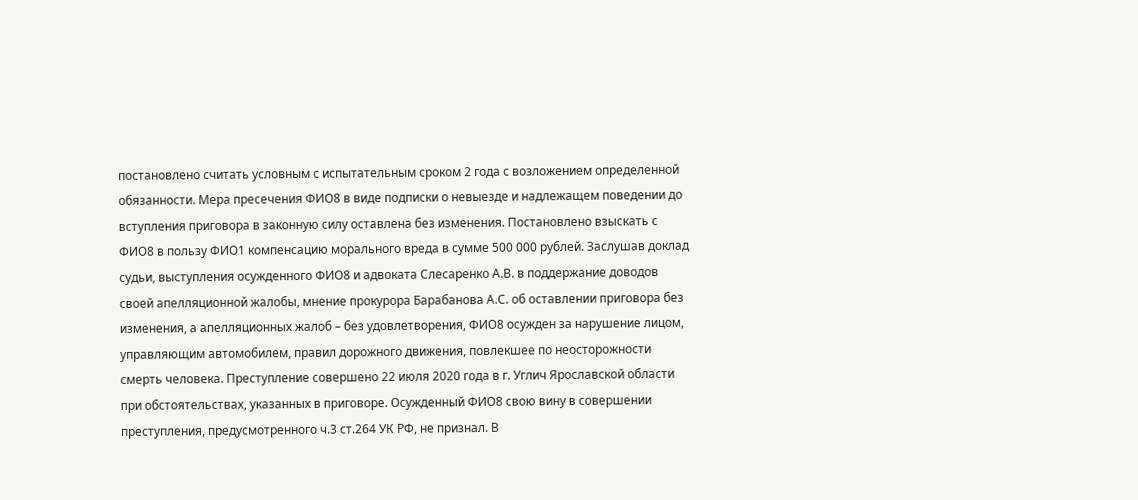постановлено считать условным с испытательным сроком 2 года с возложением определенной обязанности. Мера пресечения ФИО8 в виде подписки о невыезде и надлежащем поведении до вступления приговора в законную силу оставлена без изменения. Постановлено взыскать с ФИО8 в пользу ФИО1 компенсацию морального вреда в сумме 500 000 рублей. Заслушав доклад судьи, выступления осужденного ФИО8 и адвоката Слесаренко А.В. в поддержание доводов своей апелляционной жалобы, мнение прокурора Барабанова А.С. об оставлении приговора без изменения, а апелляционных жалоб – без удовлетворения, ФИО8 осужден за нарушение лицом, управляющим автомобилем, правил дорожного движения, повлекшее по неосторожности смерть человека. Преступление совершено 22 июля 2020 года в г. Углич Ярославской области при обстоятельствах, указанных в приговоре. Осужденный ФИО8 свою вину в совершении преступления, предусмотренного ч.3 ст.264 УК РФ, не признал. В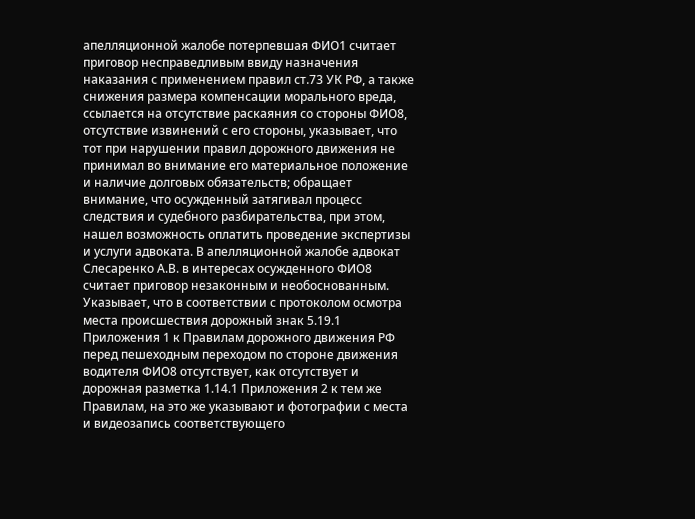апелляционной жалобе потерпевшая ФИО1 считает приговор несправедливым ввиду назначения наказания с применением правил ст.73 УК РФ, а также снижения размера компенсации морального вреда, ссылается на отсутствие раскаяния со стороны ФИО8, отсутствие извинений с его стороны, указывает, что тот при нарушении правил дорожного движения не принимал во внимание его материальное положение и наличие долговых обязательств; обращает внимание, что осужденный затягивал процесс следствия и судебного разбирательства, при этом, нашел возможность оплатить проведение экспертизы и услуги адвоката. В апелляционной жалобе адвокат Слесаренко А.В. в интересах осужденного ФИО8 считает приговор незаконным и необоснованным. Указывает, что в соответствии с протоколом осмотра места происшествия дорожный знак 5.19.1 Приложения 1 к Правилам дорожного движения РФ перед пешеходным переходом по стороне движения водителя ФИО8 отсутствует, как отсутствует и дорожная разметка 1.14.1 Приложения 2 к тем же Правилам, на это же указывают и фотографии с места и видеозапись соответствующего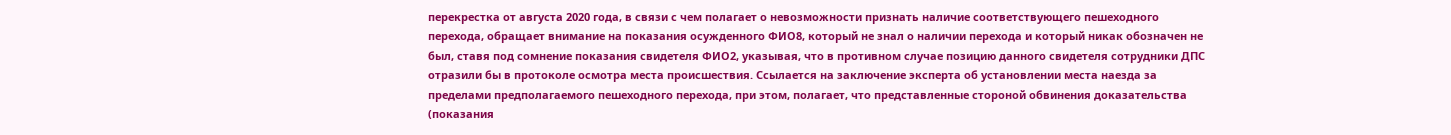перекрестка от августа 2020 года, в связи с чем полагает о невозможности признать наличие соответствующего пешеходного перехода, обращает внимание на показания осужденного ФИО8, который не знал о наличии перехода и который никак обозначен не был, ставя под сомнение показания свидетеля ФИО2, указывая, что в противном случае позицию данного свидетеля сотрудники ДПС отразили бы в протоколе осмотра места происшествия. Ссылается на заключение эксперта об установлении места наезда за пределами предполагаемого пешеходного перехода, при этом, полагает, что представленные стороной обвинения доказательства (показания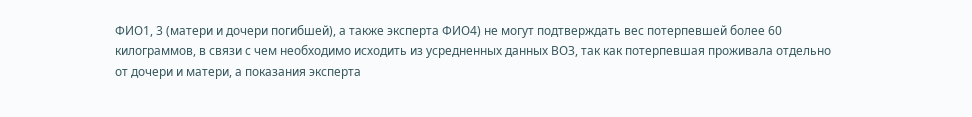ФИО1, 3 (матери и дочери погибшей), а также эксперта ФИО4) не могут подтверждать вес потерпевшей более 60 килограммов, в связи с чем необходимо исходить из усредненных данных ВОЗ, так как потерпевшая проживала отдельно от дочери и матери, а показания эксперта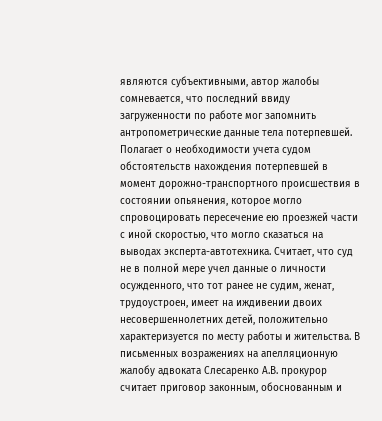являются субъективными, автор жалобы сомневается, что последний ввиду загруженности по работе мог запомнить антропометрические данные тела потерпевшей. Полагает о необходимости учета судом обстоятельств нахождения потерпевшей в момент дорожно-транспортного происшествия в состоянии опьянения, которое могло спровоцировать пересечение ею проезжей части с иной скоростью, что могло сказаться на выводах эксперта-автотехника. Считает, что суд не в полной мере учел данные о личности осужденного, что тот ранее не судим, женат, трудоустроен, имеет на иждивении двоих несовершеннолетних детей, положительно характеризуется по месту работы и жительства. В письменных возражениях на апелляционную жалобу адвоката Слесаренко А.В. прокурор считает приговор законным, обоснованным и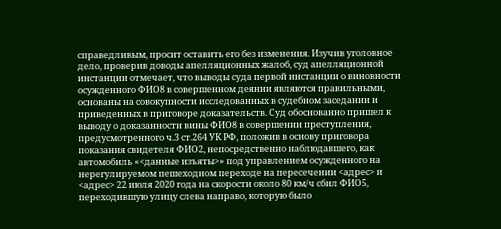справедливым, просит оставить его без изменения. Изучив уголовное дело, проверив доводы апелляционных жалоб, суд апелляционной инстанции отмечает, что выводы суда первой инстанции о виновности осужденного ФИО8 в совершенном деянии являются правильными, основаны на совокупности исследованных в судебном заседании и приведенных в приговоре доказательств. Суд обоснованно пришел к выводу о доказанности вины ФИО8 в совершении преступления, предусмотренного ч.3 ст.264 УК РФ, положив в основу приговора показания свидетеля ФИО2, непосредственно наблюдавшего, как автомобиль «<данные изъяты>» под управлением осужденного на нерегулируемом пешеходном переходе на пересечении <адрес> и <адрес> 22 июля 2020 года на скорости около 80 км/ч сбил ФИО5, переходившую улицу слева направо, которую было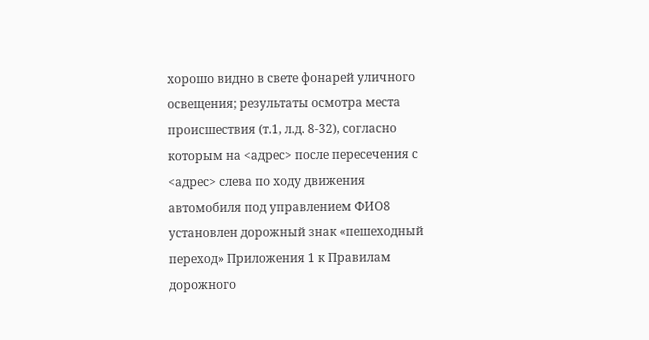хорошо видно в свете фонарей уличного освещения; результаты осмотра места происшествия (т.1, л.д. 8-32), согласно которым на <адрес> после пересечения с <адрес> слева по ходу движения автомобиля под управлением ФИО8 установлен дорожный знак «пешеходный переход» Приложения 1 к Правилам дорожного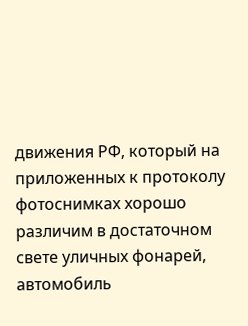движения РФ, который на приложенных к протоколу фотоснимках хорошо различим в достаточном свете уличных фонарей, автомобиль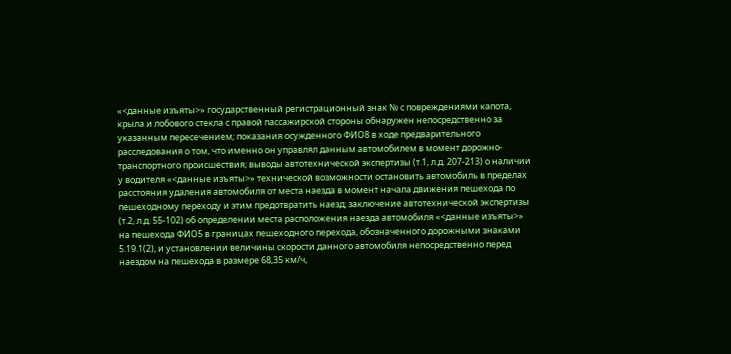«<данные изъяты>» государственный регистрационный знак № с повреждениями капота, крыла и лобового стекла с правой пассажирской стороны обнаружен непосредственно за указанным пересечением; показания осужденного ФИО8 в ходе предварительного расследования о том, что именно он управлял данным автомобилем в момент дорожно-транспортного происшествия; выводы автотехнической экспертизы (т.1, л.д. 207-213) о наличии у водителя «<данные изъяты>» технической возможности остановить автомобиль в пределах расстояния удаления автомобиля от места наезда в момент начала движения пешехода по пешеходному переходу и этим предотвратить наезд; заключение автотехнической экспертизы (т.2, л.д. 55-102) об определении места расположения наезда автомобиля «<данные изъяты>» на пешехода ФИО5 в границах пешеходного перехода, обозначенного дорожными знаками 5.19.1(2), и установлении величины скорости данного автомобиля непосредственно перед наездом на пешехода в размере 68,35 км/ч,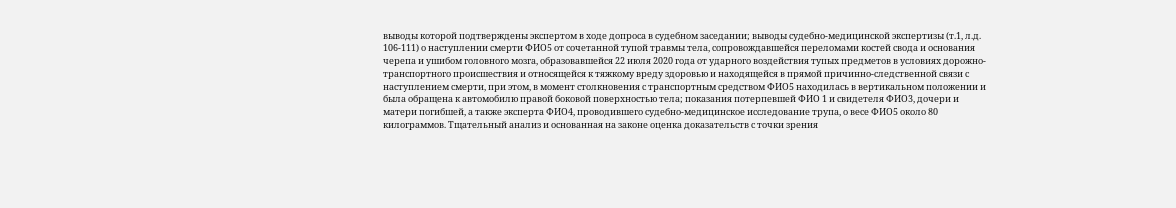выводы которой подтверждены экспертом в ходе допроса в судебном заседании; выводы судебно-медицинской экспертизы (т.1, л.д. 106-111) о наступлении смерти ФИО5 от сочетанной тупой травмы тела, сопровождавшейся переломами костей свода и основания черепа и ушибом головного мозга, образовавшейся 22 июля 2020 года от ударного воздействия тупых предметов в условиях дорожно-транспортного происшествия и относящейся к тяжкому вреду здоровью и находящейся в прямой причинно-следственной связи с наступлением смерти, при этом, в момент столкновения с транспортным средством ФИО5 находилась в вертикальном положении и была обращена к автомобилю правой боковой поверхностью тела; показания потерпевшей ФИО 1 и свидетеля ФИО3, дочери и матери погибшей, а также эксперта ФИО4, проводившего судебно-медицинское исследование трупа, о весе ФИО5 около 80 килограммов. Тщательный анализ и основанная на законе оценка доказательств с точки зрения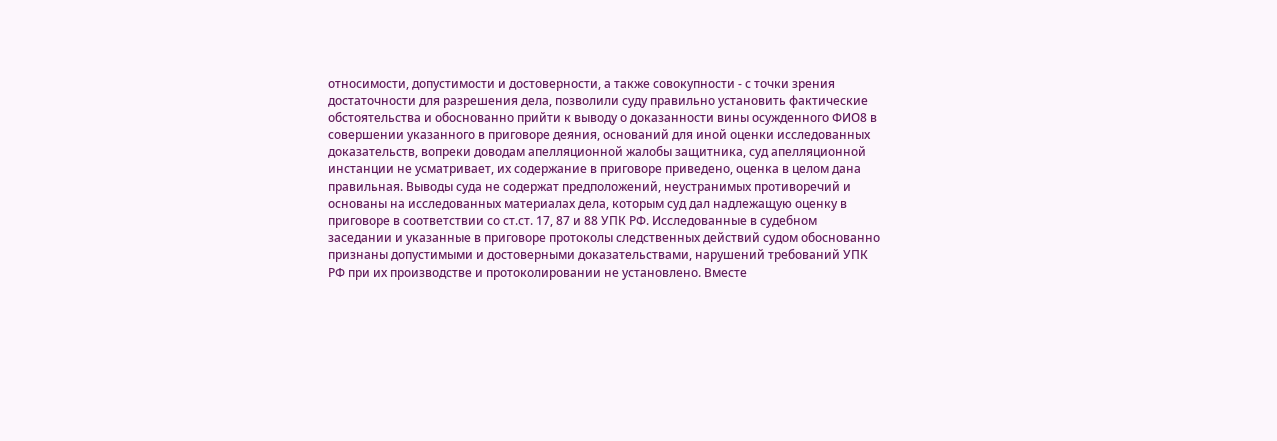относимости, допустимости и достоверности, а также совокупности - с точки зрения достаточности для разрешения дела, позволили суду правильно установить фактические обстоятельства и обоснованно прийти к выводу о доказанности вины осужденного ФИО8 в совершении указанного в приговоре деяния, оснований для иной оценки исследованных доказательств, вопреки доводам апелляционной жалобы защитника, суд апелляционной инстанции не усматривает, их содержание в приговоре приведено, оценка в целом дана правильная. Выводы суда не содержат предположений, неустранимых противоречий и основаны на исследованных материалах дела, которым суд дал надлежащую оценку в приговоре в соответствии со ст.ст. 17, 87 и 88 УПК РФ. Исследованные в судебном заседании и указанные в приговоре протоколы следственных действий судом обоснованно признаны допустимыми и достоверными доказательствами, нарушений требований УПК РФ при их производстве и протоколировании не установлено. Вместе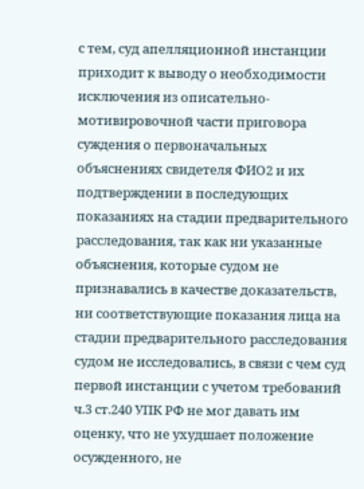с тем, суд апелляционной инстанции приходит к выводу о необходимости исключения из описательно-мотивировочной части приговора суждения о первоначальных объяснениях свидетеля ФИО2 и их подтверждении в последующих показаниях на стадии предварительного расследования, так как ни указанные объяснения, которые судом не признавались в качестве доказательств, ни соответствующие показания лица на стадии предварительного расследования судом не исследовались, в связи с чем суд первой инстанции с учетом требований ч.3 ст.240 УПК РФ не мог давать им оценку, что не ухудшает положение осужденного, не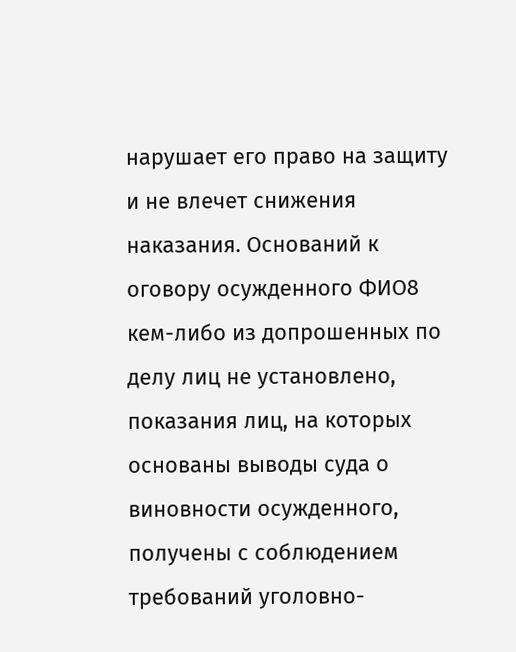нарушает его право на защиту и не влечет снижения наказания. Оснований к оговору осужденного ФИО8 кем-либо из допрошенных по делу лиц не установлено, показания лиц, на которых основаны выводы суда о виновности осужденного, получены с соблюдением требований уголовно-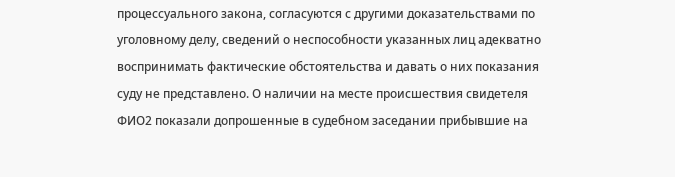процессуального закона, согласуются с другими доказательствами по уголовному делу, сведений о неспособности указанных лиц адекватно воспринимать фактические обстоятельства и давать о них показания суду не представлено. О наличии на месте происшествия свидетеля ФИО2 показали допрошенные в судебном заседании прибывшие на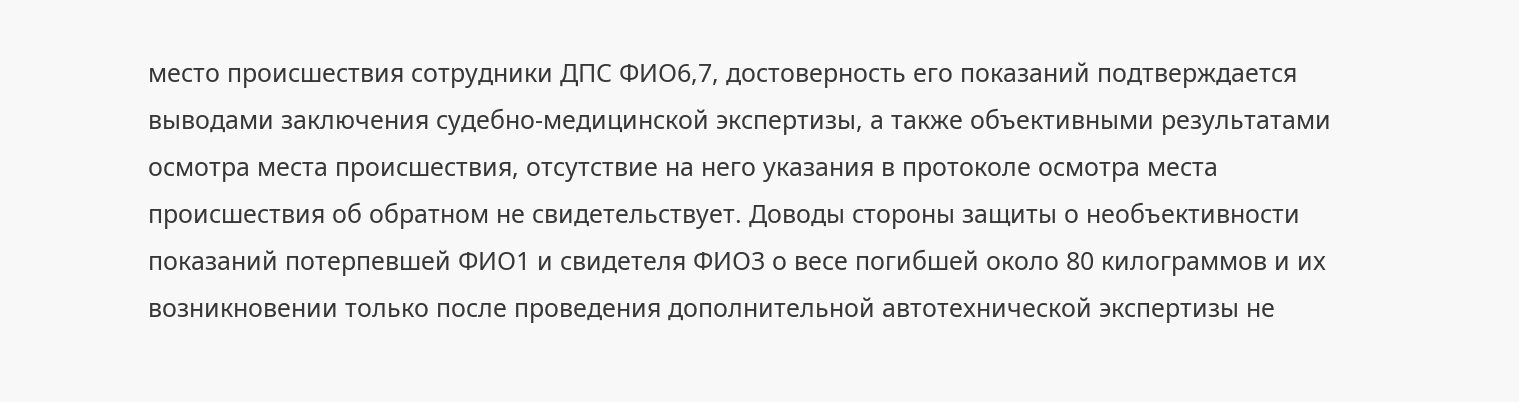место происшествия сотрудники ДПС ФИО6,7, достоверность его показаний подтверждается выводами заключения судебно-медицинской экспертизы, а также объективными результатами осмотра места происшествия, отсутствие на него указания в протоколе осмотра места происшествия об обратном не свидетельствует. Доводы стороны защиты о необъективности показаний потерпевшей ФИО1 и свидетеля ФИО3 о весе погибшей около 80 килограммов и их возникновении только после проведения дополнительной автотехнической экспертизы не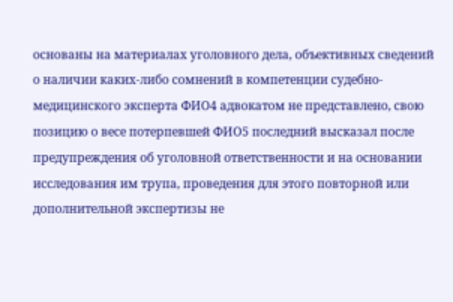основаны на материалах уголовного дела, объективных сведений о наличии каких-либо сомнений в компетенции судебно-медицинского эксперта ФИО4 адвокатом не представлено, свою позицию о весе потерпевшей ФИО5 последний высказал после предупреждения об уголовной ответственности и на основании исследования им трупа, проведения для этого повторной или дополнительной экспертизы не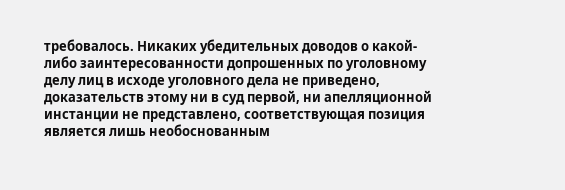требовалось. Никаких убедительных доводов о какой-либо заинтересованности допрошенных по уголовному делу лиц в исходе уголовного дела не приведено, доказательств этому ни в суд первой, ни апелляционной инстанции не представлено, соответствующая позиция является лишь необоснованным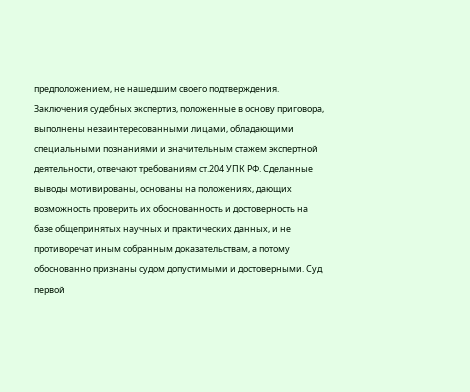предположением, не нашедшим своего подтверждения. Заключения судебных экспертиз, положенные в основу приговора, выполнены незаинтересованными лицами, обладающими специальными познаниями и значительным стажем экспертной деятельности, отвечают требованиям ст.204 УПК РФ. Сделанные выводы мотивированы, основаны на положениях, дающих возможность проверить их обоснованность и достоверность на базе общепринятых научных и практических данных, и не противоречат иным собранным доказательствам, а потому обоснованно признаны судом допустимыми и достоверными. Суд первой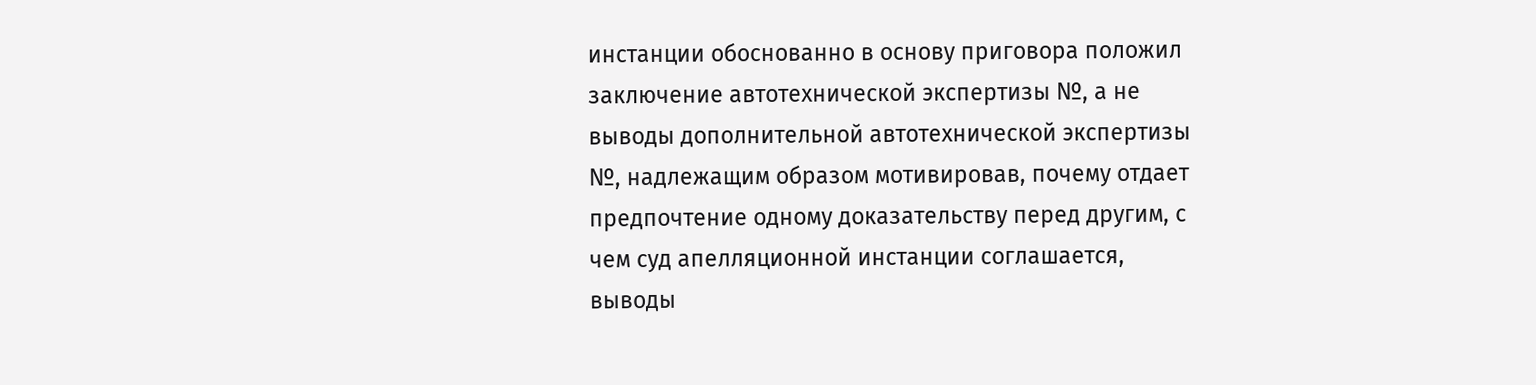инстанции обоснованно в основу приговора положил заключение автотехнической экспертизы №, а не выводы дополнительной автотехнической экспертизы №, надлежащим образом мотивировав, почему отдает предпочтение одному доказательству перед другим, с чем суд апелляционной инстанции соглашается, выводы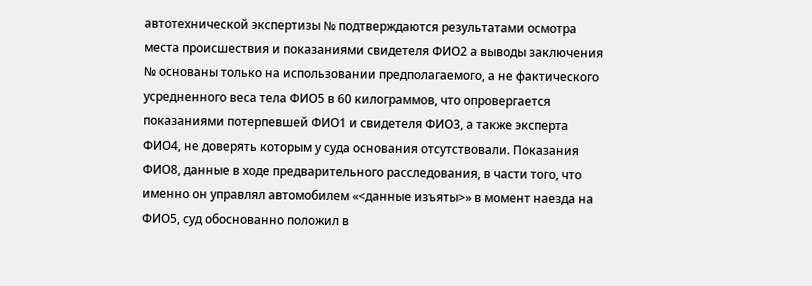автотехнической экспертизы № подтверждаются результатами осмотра места происшествия и показаниями свидетеля ФИО2 а выводы заключения № основаны только на использовании предполагаемого, а не фактического усредненного веса тела ФИО5 в 60 килограммов, что опровергается показаниями потерпевшей ФИО1 и свидетеля ФИО3, а также эксперта ФИО4, не доверять которым у суда основания отсутствовали. Показания ФИО8, данные в ходе предварительного расследования, в части того, что именно он управлял автомобилем «<данные изъяты>» в момент наезда на ФИО5, суд обоснованно положил в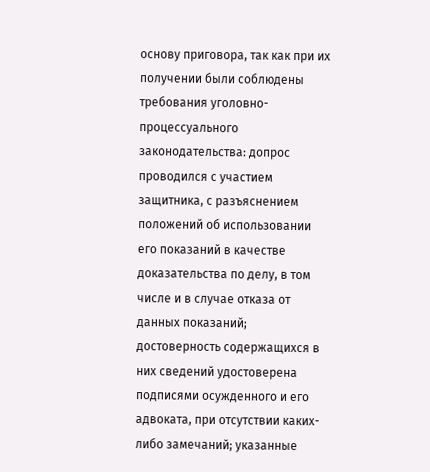основу приговора, так как при их получении были соблюдены требования уголовно-процессуального законодательства: допрос проводился с участием защитника, с разъяснением положений об использовании его показаний в качестве доказательства по делу, в том числе и в случае отказа от данных показаний; достоверность содержащихся в них сведений удостоверена подписями осужденного и его адвоката, при отсутствии каких-либо замечаний; указанные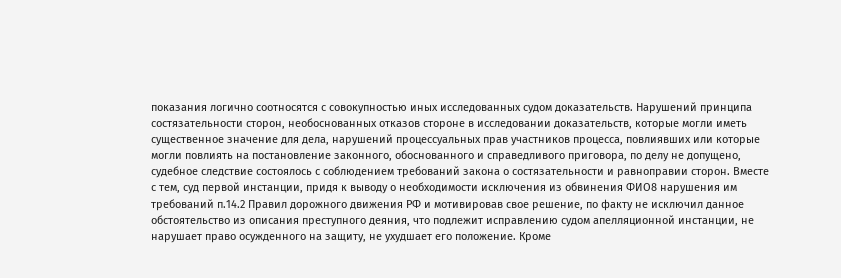показания логично соотносятся с совокупностью иных исследованных судом доказательств. Нарушений принципа состязательности сторон, необоснованных отказов стороне в исследовании доказательств, которые могли иметь существенное значение для дела, нарушений процессуальных прав участников процесса, повлиявших или которые могли повлиять на постановление законного, обоснованного и справедливого приговора, по делу не допущено, судебное следствие состоялось с соблюдением требований закона о состязательности и равноправии сторон. Вместе с тем, суд первой инстанции, придя к выводу о необходимости исключения из обвинения ФИО8 нарушения им требований п.14.2 Правил дорожного движения РФ и мотивировав свое решение, по факту не исключил данное обстоятельство из описания преступного деяния, что подлежит исправлению судом апелляционной инстанции, не нарушает право осужденного на защиту, не ухудшает его положение. Кроме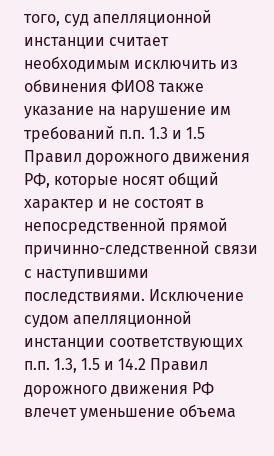того, суд апелляционной инстанции считает необходимым исключить из обвинения ФИО8 также указание на нарушение им требований п.п. 1.3 и 1.5 Правил дорожного движения РФ, которые носят общий характер и не состоят в непосредственной прямой причинно-следственной связи с наступившими последствиями. Исключение судом апелляционной инстанции соответствующих п.п. 1.3, 1.5 и 14.2 Правил дорожного движения РФ влечет уменьшение объема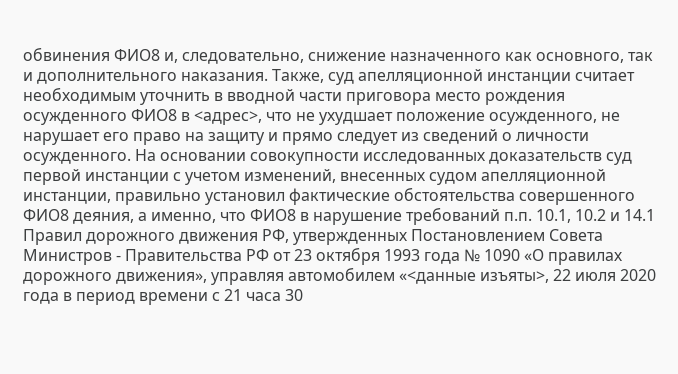обвинения ФИО8 и, следовательно, снижение назначенного как основного, так и дополнительного наказания. Также, суд апелляционной инстанции считает необходимым уточнить в вводной части приговора место рождения осужденного ФИО8 в <адрес>, что не ухудшает положение осужденного, не нарушает его право на защиту и прямо следует из сведений о личности осужденного. На основании совокупности исследованных доказательств суд первой инстанции с учетом изменений, внесенных судом апелляционной инстанции, правильно установил фактические обстоятельства совершенного ФИО8 деяния, а именно, что ФИО8 в нарушение требований п.п. 10.1, 10.2 и 14.1 Правил дорожного движения РФ, утвержденных Постановлением Совета Министров - Правительства РФ от 23 октября 1993 года № 1090 «О правилах дорожного движения», управляя автомобилем «<данные изъяты>, 22 июля 2020 года в период времени с 21 часа 30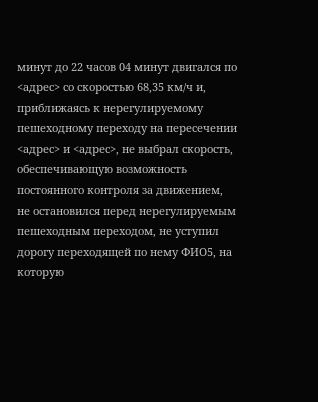минут до 22 часов 04 минут двигался по <адрес> со скоростью 68,35 км/ч и, приближаясь к нерегулируемому пешеходному переходу на пересечении <адрес> и <адрес>, не выбрал скорость, обеспечивающую возможность постоянного контроля за движением, не остановился перед нерегулируемым пешеходным переходом, не уступил дорогу переходящей по нему ФИО5, на которую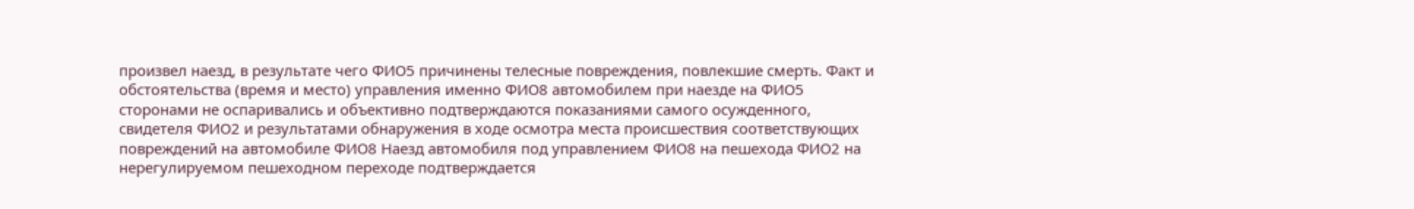произвел наезд, в результате чего ФИО5 причинены телесные повреждения, повлекшие смерть. Факт и обстоятельства (время и место) управления именно ФИО8 автомобилем при наезде на ФИО5 сторонами не оспаривались и объективно подтверждаются показаниями самого осужденного, свидетеля ФИО2 и результатами обнаружения в ходе осмотра места происшествия соответствующих повреждений на автомобиле ФИО8 Наезд автомобиля под управлением ФИО8 на пешехода ФИО2 на нерегулируемом пешеходном переходе подтверждается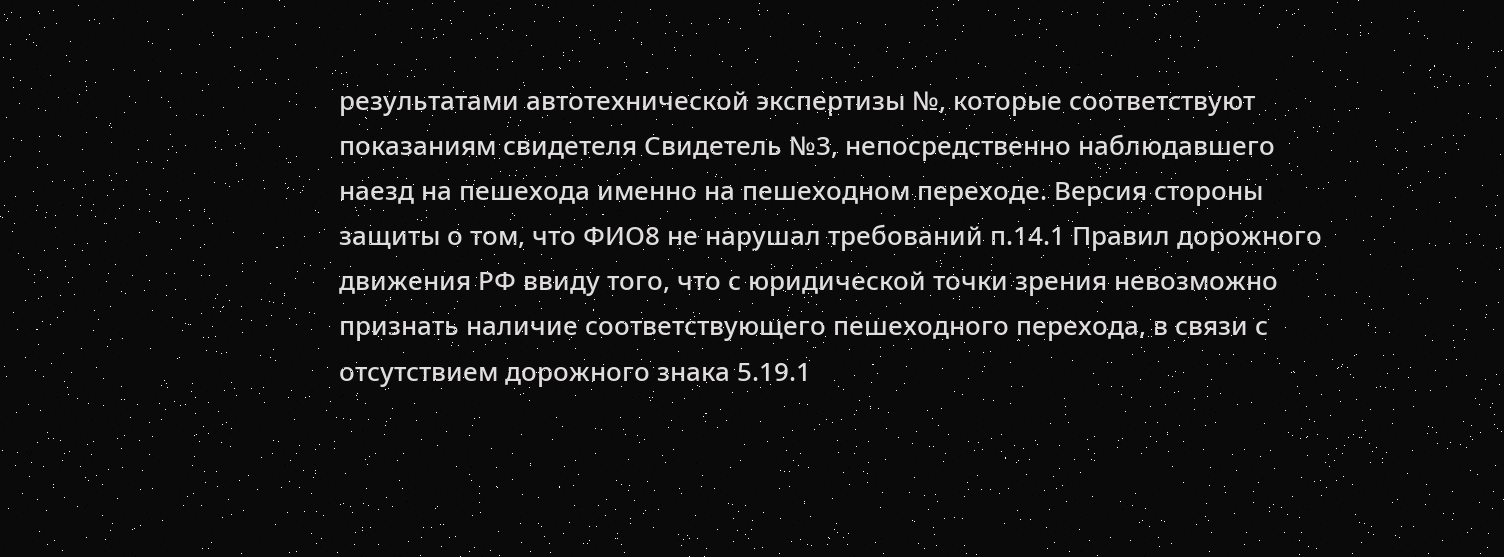результатами автотехнической экспертизы №, которые соответствуют показаниям свидетеля Свидетель №3, непосредственно наблюдавшего наезд на пешехода именно на пешеходном переходе. Версия стороны защиты о том, что ФИО8 не нарушал требований п.14.1 Правил дорожного движения РФ ввиду того, что с юридической точки зрения невозможно признать наличие соответствующего пешеходного перехода, в связи с отсутствием дорожного знака 5.19.1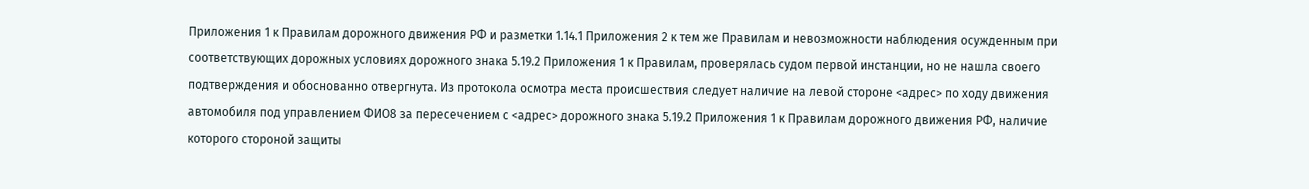Приложения 1 к Правилам дорожного движения РФ и разметки 1.14.1 Приложения 2 к тем же Правилам и невозможности наблюдения осужденным при соответствующих дорожных условиях дорожного знака 5.19.2 Приложения 1 к Правилам, проверялась судом первой инстанции, но не нашла своего подтверждения и обоснованно отвергнута. Из протокола осмотра места происшествия следует наличие на левой стороне <адрес> по ходу движения автомобиля под управлением ФИО8 за пересечением с <адрес> дорожного знака 5.19.2 Приложения 1 к Правилам дорожного движения РФ, наличие которого стороной защиты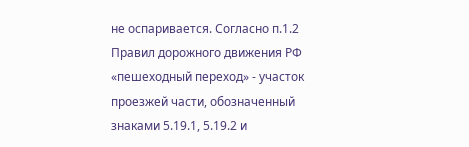не оспаривается. Согласно п.1.2 Правил дорожного движения РФ «пешеходный переход» - участок проезжей части, обозначенный знаками 5.19.1, 5.19.2 и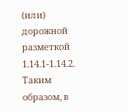(или) дорожной разметкой 1.14.1-1.14.2. Таким образом, в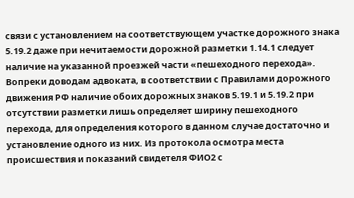связи с установлением на соответствующем участке дорожного знака 5.19.2 даже при нечитаемости дорожной разметки 1.14.1 следует наличие на указанной проезжей части «пешеходного перехода». Вопреки доводам адвоката, в соответствии с Правилами дорожного движения РФ наличие обоих дорожных знаков 5.19.1 и 5.19.2 при отсутствии разметки лишь определяет ширину пешеходного перехода, для определения которого в данном случае достаточно и установление одного из них. Из протокола осмотра места происшествия и показаний свидетеля ФИО2 с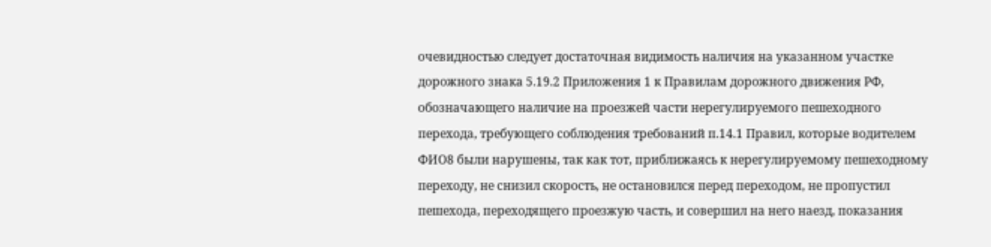очевидностью следует достаточная видимость наличия на указанном участке дорожного знака 5.19.2 Приложения 1 к Правилам дорожного движения РФ, обозначающего наличие на проезжей части нерегулируемого пешеходного перехода, требующего соблюдения требований п.14.1 Правил, которые водителем ФИО8 были нарушены, так как тот, приближаясь к нерегулируемому пешеходному переходу, не снизил скорость, не остановился перед переходом, не пропустил пешехода, переходящего проезжую часть, и совершил на него наезд, показания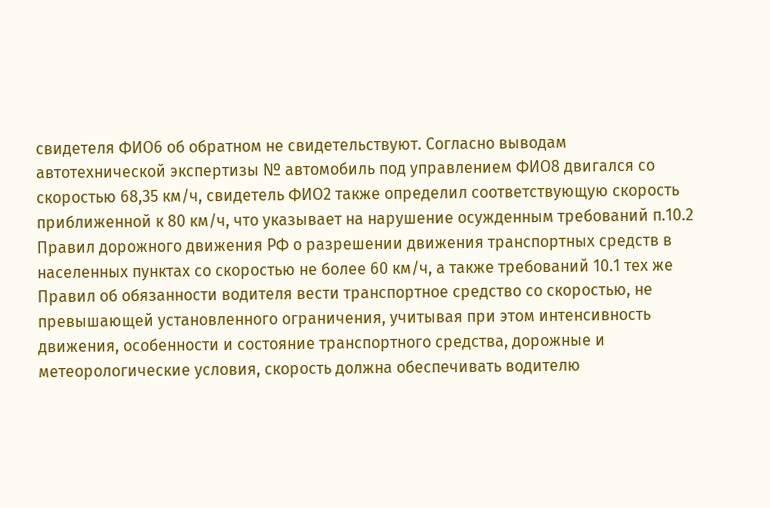свидетеля ФИО6 об обратном не свидетельствуют. Согласно выводам автотехнической экспертизы № автомобиль под управлением ФИО8 двигался со скоростью 68,35 км/ч, свидетель ФИО2 также определил соответствующую скорость приближенной к 80 км/ч, что указывает на нарушение осужденным требований п.10.2 Правил дорожного движения РФ о разрешении движения транспортных средств в населенных пунктах со скоростью не более 60 км/ч, а также требований 10.1 тех же Правил об обязанности водителя вести транспортное средство со скоростью, не превышающей установленного ограничения, учитывая при этом интенсивность движения, особенности и состояние транспортного средства, дорожные и метеорологические условия, скорость должна обеспечивать водителю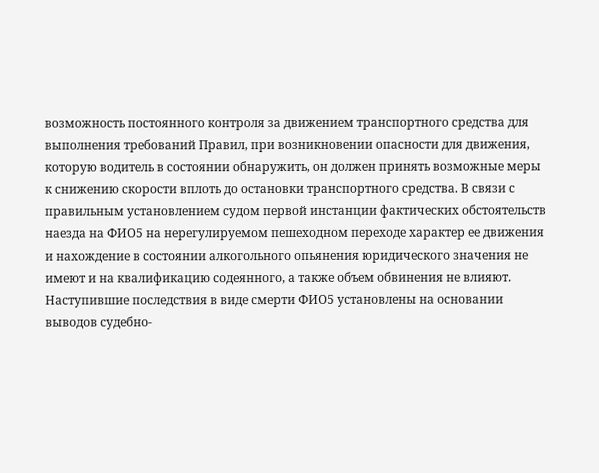возможность постоянного контроля за движением транспортного средства для выполнения требований Правил, при возникновении опасности для движения, которую водитель в состоянии обнаружить, он должен принять возможные меры к снижению скорости вплоть до остановки транспортного средства. В связи с правильным установлением судом первой инстанции фактических обстоятельств наезда на ФИО5 на нерегулируемом пешеходном переходе характер ее движения и нахождение в состоянии алкогольного опьянения юридического значения не имеют и на квалификацию содеянного, а также объем обвинения не влияют. Наступившие последствия в виде смерти ФИО5 установлены на основании выводов судебно-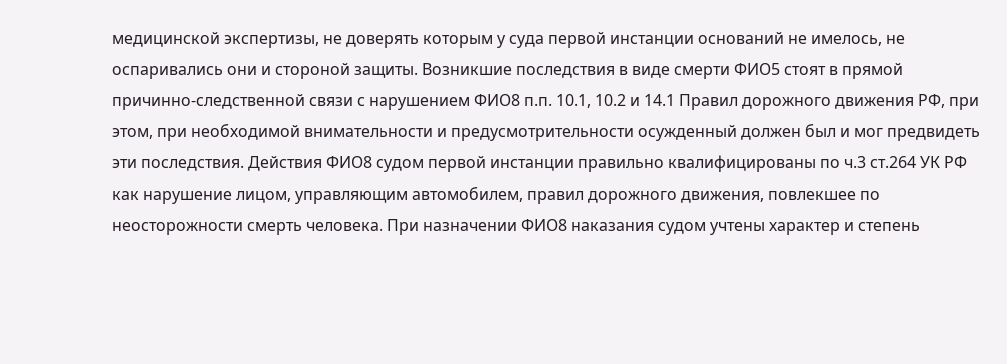медицинской экспертизы, не доверять которым у суда первой инстанции оснований не имелось, не оспаривались они и стороной защиты. Возникшие последствия в виде смерти ФИО5 стоят в прямой причинно-следственной связи с нарушением ФИО8 п.п. 10.1, 10.2 и 14.1 Правил дорожного движения РФ, при этом, при необходимой внимательности и предусмотрительности осужденный должен был и мог предвидеть эти последствия. Действия ФИО8 судом первой инстанции правильно квалифицированы по ч.3 ст.264 УК РФ как нарушение лицом, управляющим автомобилем, правил дорожного движения, повлекшее по неосторожности смерть человека. При назначении ФИО8 наказания судом учтены характер и степень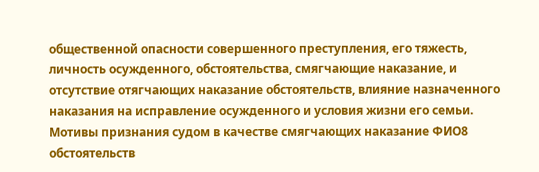общественной опасности совершенного преступления, его тяжесть, личность осужденного, обстоятельства, смягчающие наказание, и отсутствие отягчающих наказание обстоятельств, влияние назначенного наказания на исправление осужденного и условия жизни его семьи. Мотивы признания судом в качестве смягчающих наказание ФИО8 обстоятельств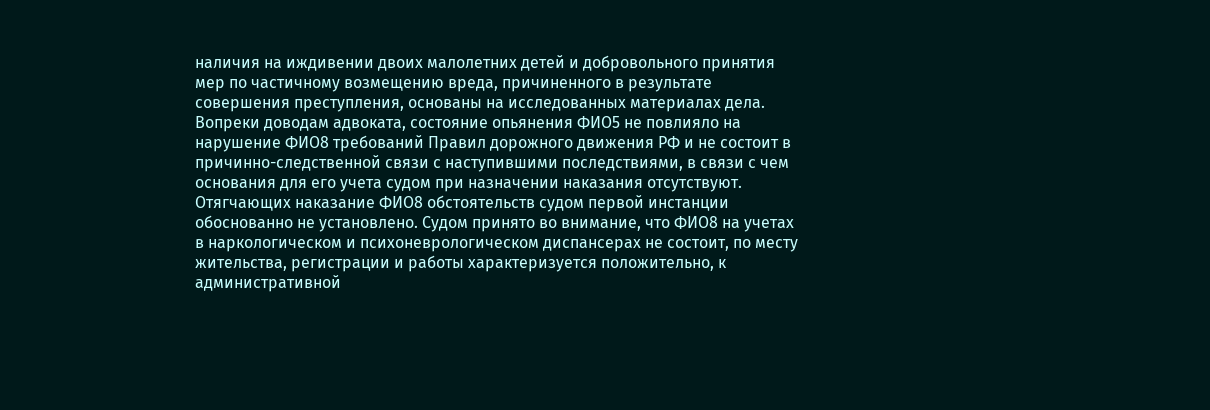наличия на иждивении двоих малолетних детей и добровольного принятия мер по частичному возмещению вреда, причиненного в результате совершения преступления, основаны на исследованных материалах дела. Вопреки доводам адвоката, состояние опьянения ФИО5 не повлияло на нарушение ФИО8 требований Правил дорожного движения РФ и не состоит в причинно-следственной связи с наступившими последствиями, в связи с чем основания для его учета судом при назначении наказания отсутствуют. Отягчающих наказание ФИО8 обстоятельств судом первой инстанции обоснованно не установлено. Судом принято во внимание, что ФИО8 на учетах в наркологическом и психоневрологическом диспансерах не состоит, по месту жительства, регистрации и работы характеризуется положительно, к административной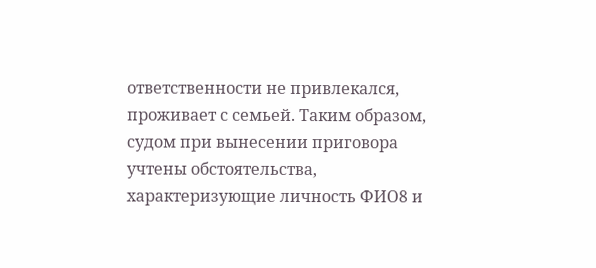ответственности не привлекался, проживает с семьей. Таким образом, судом при вынесении приговора учтены обстоятельства, характеризующие личность ФИО8 и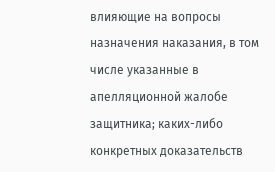влияющие на вопросы назначения наказания, в том числе указанные в апелляционной жалобе защитника; каких-либо конкретных доказательств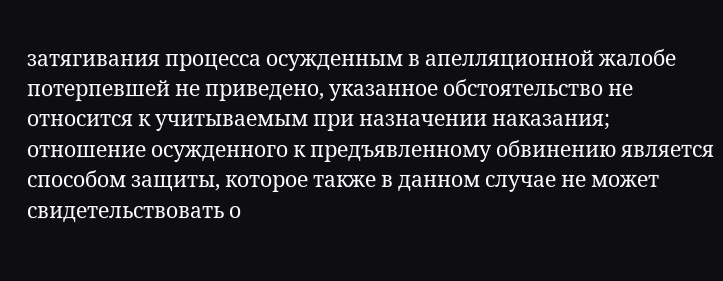затягивания процесса осужденным в апелляционной жалобе потерпевшей не приведено, указанное обстоятельство не относится к учитываемым при назначении наказания; отношение осужденного к предъявленному обвинению является способом защиты, которое также в данном случае не может свидетельствовать о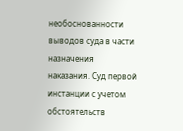необоснованности выводов суда в части назначения наказания. Суд первой инстанции с учетом обстоятельств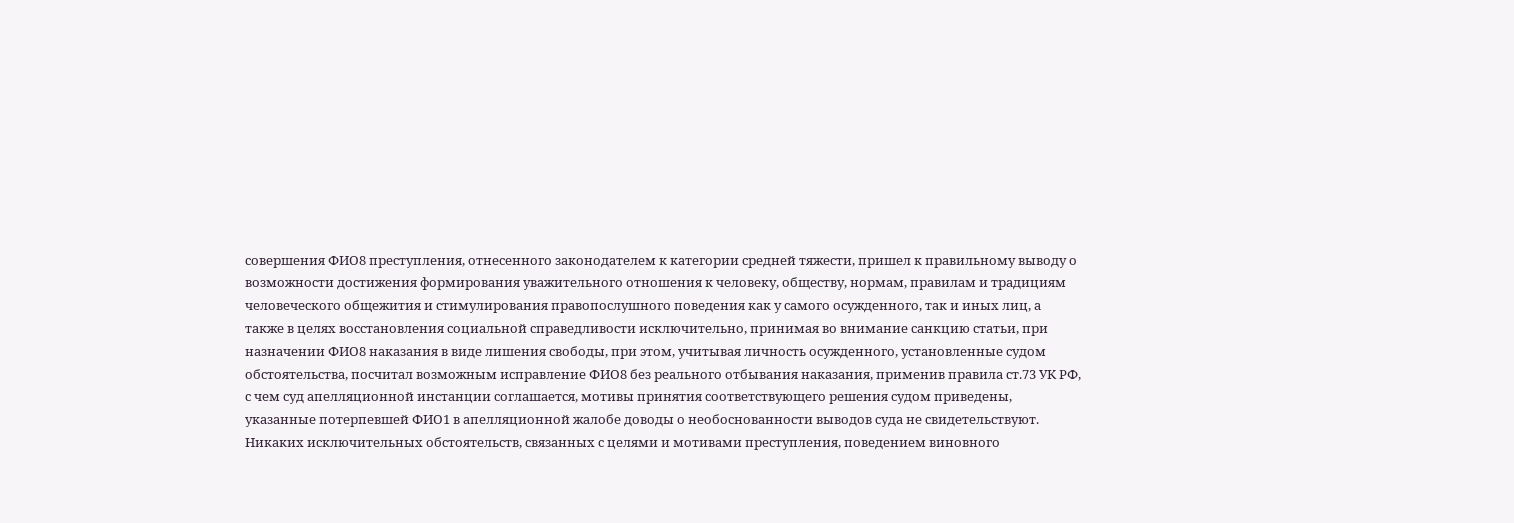совершения ФИО8 преступления, отнесенного законодателем к категории средней тяжести, пришел к правильному выводу о возможности достижения формирования уважительного отношения к человеку, обществу, нормам, правилам и традициям человеческого общежития и стимулирования правопослушного поведения как у самого осужденного, так и иных лиц, а также в целях восстановления социальной справедливости исключительно, принимая во внимание санкцию статьи, при назначении ФИО8 наказания в виде лишения свободы, при этом, учитывая личность осужденного, установленные судом обстоятельства, посчитал возможным исправление ФИО8 без реального отбывания наказания, применив правила ст.73 УК РФ, с чем суд апелляционной инстанции соглашается, мотивы принятия соответствующего решения судом приведены, указанные потерпевшей ФИО1 в апелляционной жалобе доводы о необоснованности выводов суда не свидетельствуют. Никаких исключительных обстоятельств, связанных с целями и мотивами преступления, поведением виновного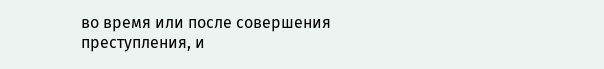во время или после совершения преступления, и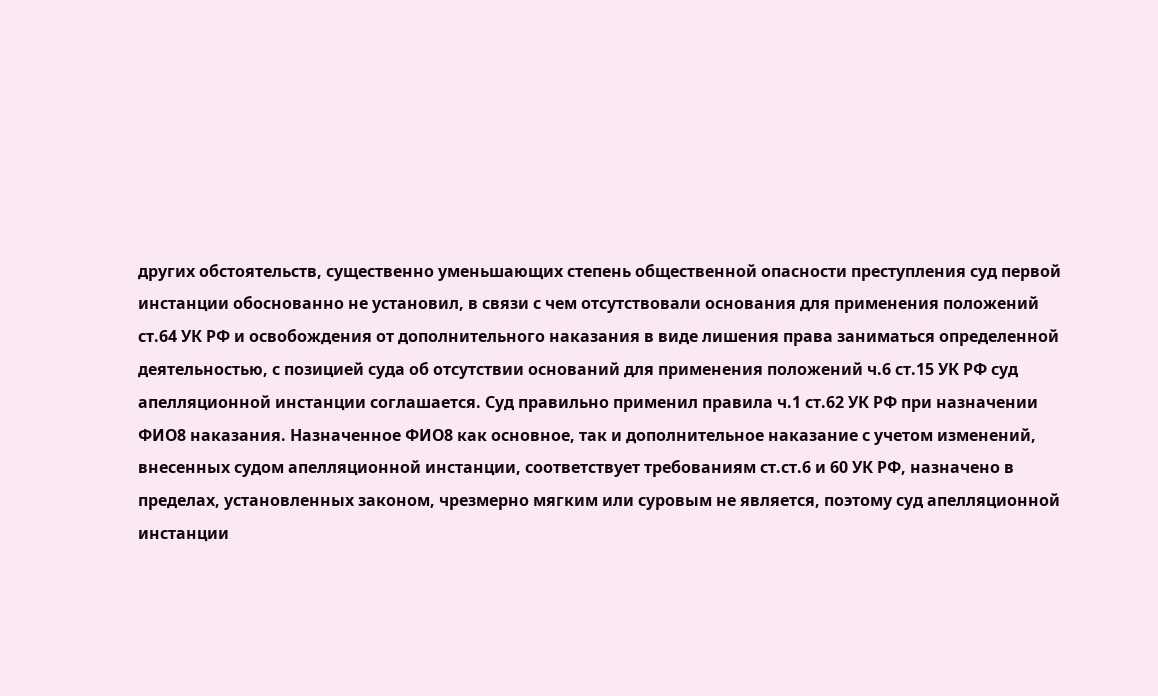других обстоятельств, существенно уменьшающих степень общественной опасности преступления суд первой инстанции обоснованно не установил, в связи с чем отсутствовали основания для применения положений ст.64 УК РФ и освобождения от дополнительного наказания в виде лишения права заниматься определенной деятельностью, с позицией суда об отсутствии оснований для применения положений ч.6 ст.15 УК РФ суд апелляционной инстанции соглашается. Суд правильно применил правила ч.1 ст.62 УК РФ при назначении ФИО8 наказания. Назначенное ФИО8 как основное, так и дополнительное наказание с учетом изменений, внесенных судом апелляционной инстанции, соответствует требованиям ст.ст.6 и 60 УК РФ, назначено в пределах, установленных законом, чрезмерно мягким или суровым не является, поэтому суд апелляционной инстанции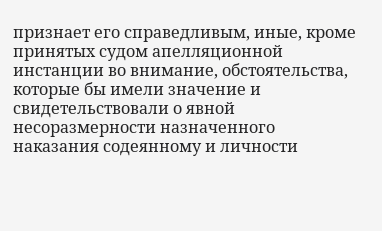признает его справедливым, иные, кроме принятых судом апелляционной инстанции во внимание, обстоятельства, которые бы имели значение и свидетельствовали о явной несоразмерности назначенного наказания содеянному и личности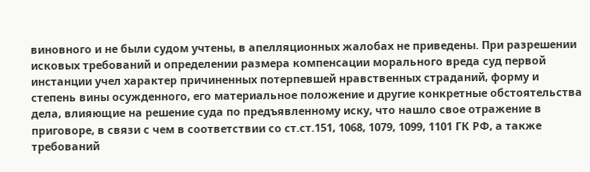виновного и не были судом учтены, в апелляционных жалобах не приведены. При разрешении исковых требований и определении размера компенсации морального вреда суд первой инстанции учел характер причиненных потерпевшей нравственных страданий, форму и степень вины осужденного, его материальное положение и другие конкретные обстоятельства дела, влияющие на решение суда по предъявленному иску, что нашло свое отражение в приговоре, в связи с чем в соответствии со ст.ст.151, 1068, 1079, 1099, 1101 ГК РФ, а также требований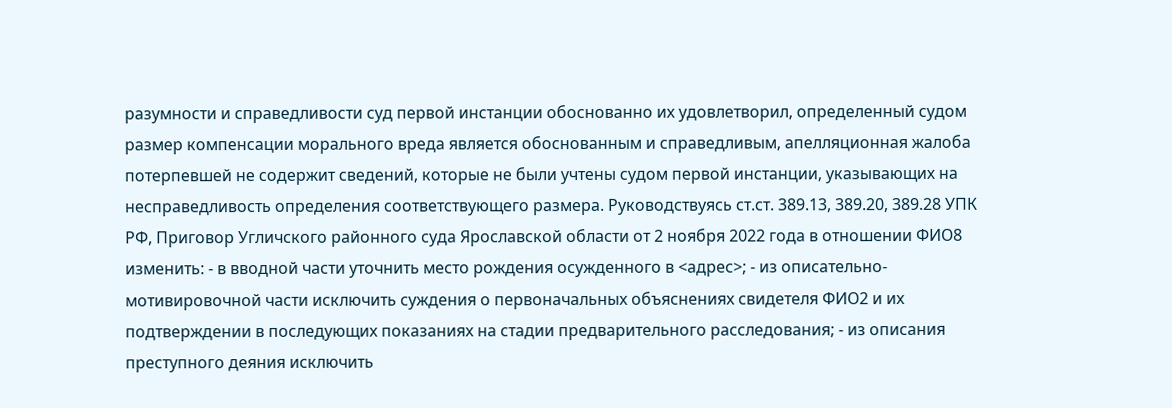разумности и справедливости суд первой инстанции обоснованно их удовлетворил, определенный судом размер компенсации морального вреда является обоснованным и справедливым, апелляционная жалоба потерпевшей не содержит сведений, которые не были учтены судом первой инстанции, указывающих на несправедливость определения соответствующего размера. Руководствуясь ст.ст. 389.13, 389.20, 389.28 УПК РФ, Приговор Угличского районного суда Ярославской области от 2 ноября 2022 года в отношении ФИО8 изменить: - в вводной части уточнить место рождения осужденного в <адрес>; - из описательно-мотивировочной части исключить суждения о первоначальных объяснениях свидетеля ФИО2 и их подтверждении в последующих показаниях на стадии предварительного расследования; - из описания преступного деяния исключить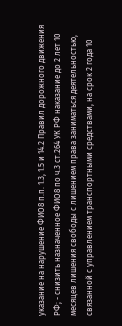указание на нарушение ФИО8 п.п. 1.3, 1.5 и 14.2 Правил дорожного движения РФ; - снизить назначенное ФИО8 по ч.3 ст.264 УК РФ наказание до 2 лет 10 месяцев лишения свободы с лишением права заниматься деятельностью, связанной с управлением транспортными средствами, на срок 2 года 10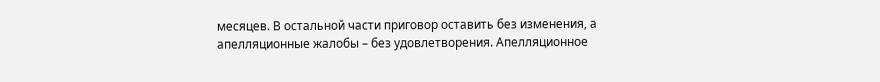месяцев. В остальной части приговор оставить без изменения, а апелляционные жалобы – без удовлетворения. Апелляционное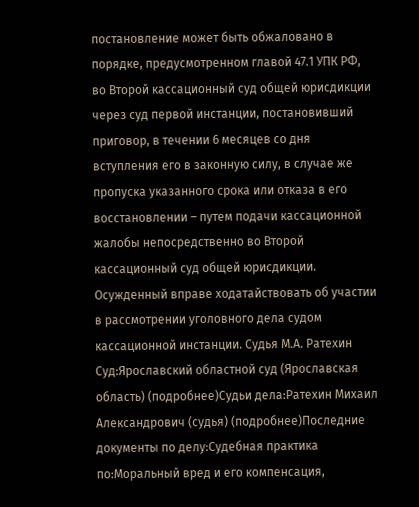постановление может быть обжаловано в порядке, предусмотренном главой 47.1 УПК РФ, во Второй кассационный суд общей юрисдикции через суд первой инстанции, постановивший приговор, в течении 6 месяцев со дня вступления его в законную силу, в случае же пропуска указанного срока или отказа в его восстановлении – путем подачи кассационной жалобы непосредственно во Второй кассационный суд общей юрисдикции. Осужденный вправе ходатайствовать об участии в рассмотрении уголовного дела судом кассационной инстанции. Судья М.А. Ратехин Суд:Ярославский областной суд (Ярославская область) (подробнее)Судьи дела:Ратехин Михаил Александрович (судья) (подробнее)Последние документы по делу:Судебная практика по:Моральный вред и его компенсация,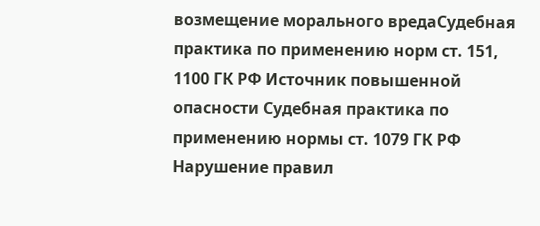возмещение морального вредаСудебная практика по применению норм ст. 151, 1100 ГК РФ Источник повышенной опасности Судебная практика по применению нормы ст. 1079 ГК РФ Нарушение правил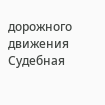дорожного движения Судебная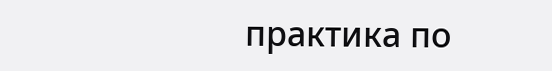практика по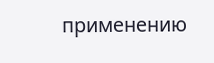применению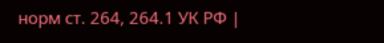норм ст. 264, 264.1 УК РФ |